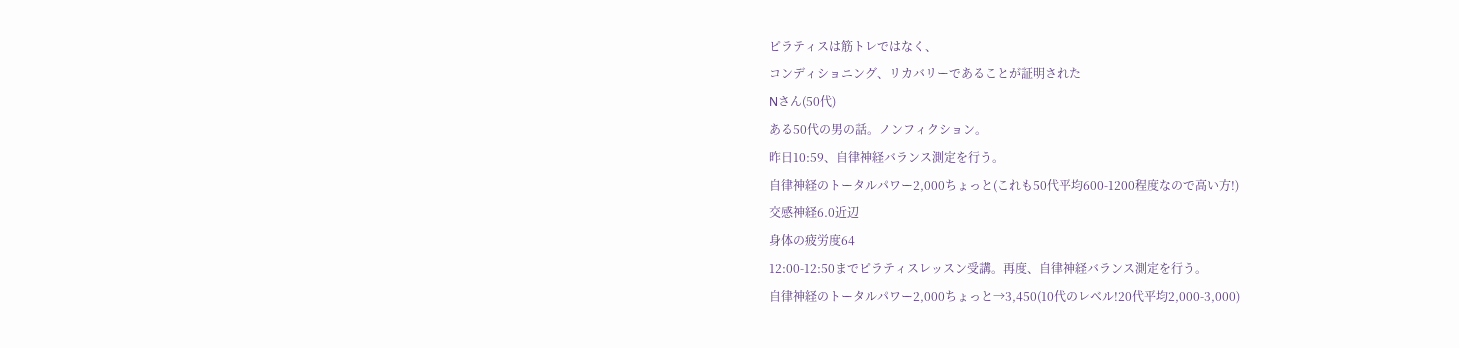ピラティスは筋トレではなく、
コンディショニング、リカバリーであることが証明された
Nさん(50代)
ある50代の男の話。ノンフィクション。
昨日10:59、自律神経バランス測定を行う。
自律神経のトータルパワー2,000ちょっと(これも50代平均600-1200程度なので高い方!)
交感神経6.0近辺
身体の疲労度64
12:00-12:50までピラティスレッスン受講。再度、自律神経バランス測定を行う。
自律神経のトータルパワー2,000ちょっと→3,450(10代のレベル!20代平均2,000-3,000)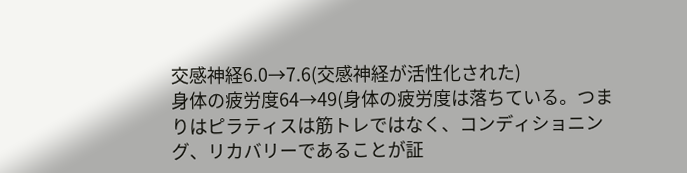交感神経6.0→7.6(交感神経が活性化された)
身体の疲労度64→49(身体の疲労度は落ちている。つまりはピラティスは筋トレではなく、コンディショニング、リカバリーであることが証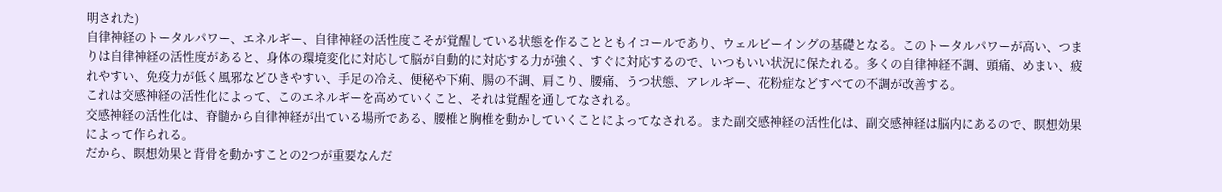明された)
自律神経のトータルパワー、エネルギー、自律神経の活性度こそが覚醒している状態を作ることともイコールであり、ウェルビーイングの基礎となる。このトータルパワーが高い、つまりは自律神経の活性度があると、身体の環境変化に対応して脳が自動的に対応する力が強く、すぐに対応するので、いつもいい状況に保たれる。多くの自律神経不調、頭痛、めまい、疲れやすい、免疫力が低く風邪などひきやすい、手足の冷え、便秘や下痢、腸の不調、肩こり、腰痛、うつ状態、アレルギー、花粉症などすべての不調が改善する。
これは交感神経の活性化によって、このエネルギーを高めていくこと、それは覚醒を通してなされる。
交感神経の活性化は、脊髄から自律神経が出ている場所である、腰椎と胸椎を動かしていくことによってなされる。また副交感神経の活性化は、副交感神経は脳内にあるので、瞑想効果によって作られる。
だから、瞑想効果と背骨を動かすことの2つが重要なんだ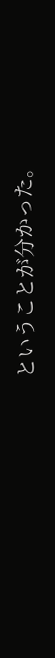ということが分かった。